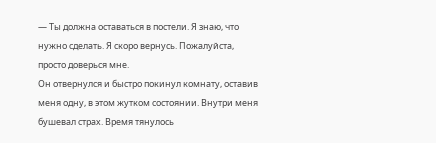— Ты должна оставаться в постели. Я знаю, что нужно сделать. Я скоро вернусь. Пожалуйста, просто доверься мне.
Он отвернулся и быстро покинул комнату, оставив меня одну, в этом жутком состоянии. Внутри меня бушевал страх. Время тянулось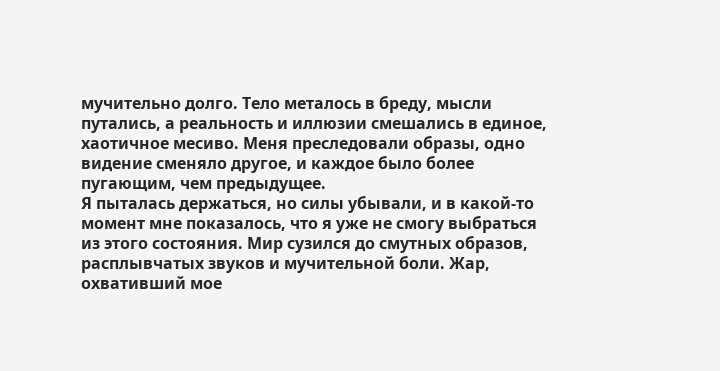мучительно долго. Тело металось в бреду, мысли путались, а реальность и иллюзии смешались в единое, хаотичное месиво. Меня преследовали образы, одно видение сменяло другое, и каждое было более пугающим, чем предыдущее.
Я пыталась держаться, но силы убывали, и в какой-то момент мне показалось, что я уже не смогу выбраться из этого состояния. Мир сузился до смутных образов, расплывчатых звуков и мучительной боли. Жар, охвативший мое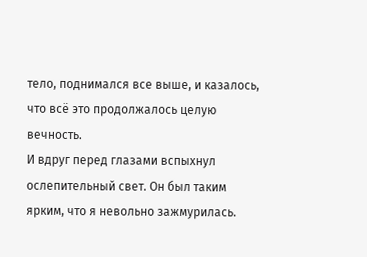тело, поднимался все выше, и казалось, что всё это продолжалось целую вечность.
И вдруг перед глазами вспыхнул ослепительный свет. Он был таким ярким, что я невольно зажмурилась.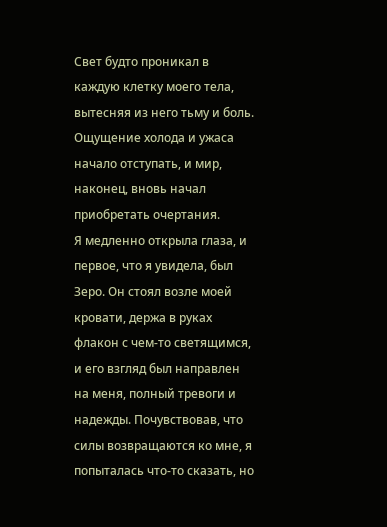Свет будто проникал в каждую клетку моего тела, вытесняя из него тьму и боль. Ощущение холода и ужаса начало отступать, и мир, наконец, вновь начал приобретать очертания.
Я медленно открыла глаза, и первое, что я увидела, был Зеро. Он стоял возле моей кровати, держа в руках флакон с чем-то светящимся, и его взгляд был направлен на меня, полный тревоги и надежды. Почувствовав, что силы возвращаются ко мне, я попыталась что-то сказать, но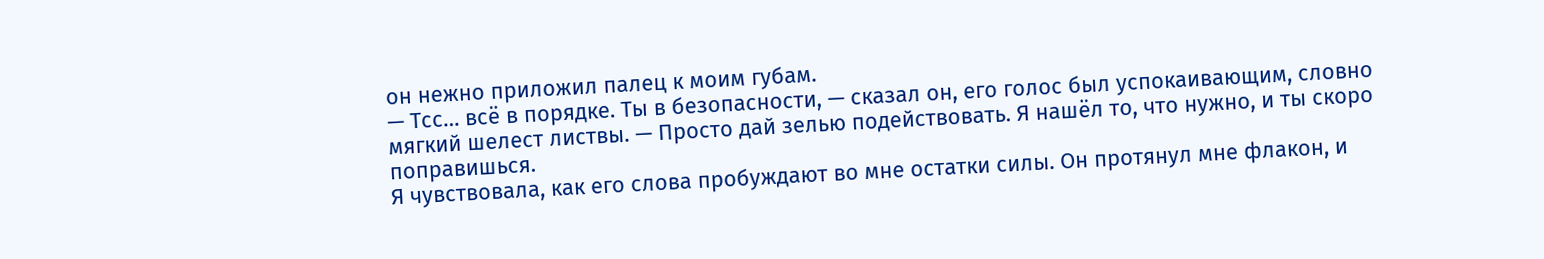он нежно приложил палец к моим губам.
— Тсс… всё в порядке. Ты в безопасности, — сказал он, его голос был успокаивающим, словно мягкий шелест листвы. — Просто дай зелью подействовать. Я нашёл то, что нужно, и ты скоро поправишься.
Я чувствовала, как его слова пробуждают во мне остатки силы. Он протянул мне флакон, и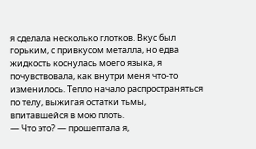я сделала несколько глотков. Вкус был горьким, с привкусом металла, но едва жидкость коснулась моего языка, я почувствовала, как внутри меня что-то изменилось. Тепло начало распространяться по телу, выжигая остатки тьмы, впитавшейся в мою плоть.
— Что это? — прошептала я,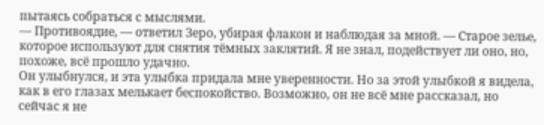пытаясь собраться с мыслями.
— Противоядие, — ответил Зеро, убирая флакон и наблюдая за мной. — Старое зелье, которое используют для снятия тёмных заклятий. Я не знал, подействует ли оно, но, похоже, всё прошло удачно.
Он улыбнулся, и эта улыбка придала мне уверенности. Но за этой улыбкой я видела, как в его глазах мелькает беспокойство. Возможно, он не всё мне рассказал, но сейчас я не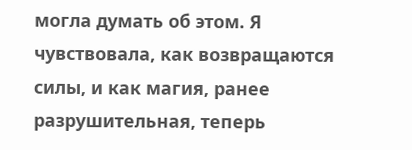могла думать об этом. Я чувствовала, как возвращаются силы, и как магия, ранее разрушительная, теперь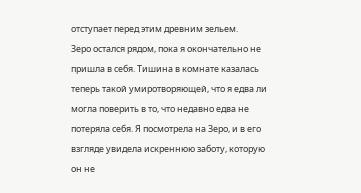отступает перед этим древним зельем.
Зеро остался рядом, пока я окончательно не пришла в себя. Тишина в комнате казалась теперь такой умиротворяющей, что я едва ли могла поверить в то, что недавно едва не потеряла себя. Я посмотрела на Зеро, и в его взгляде увидела искреннюю заботу, которую он не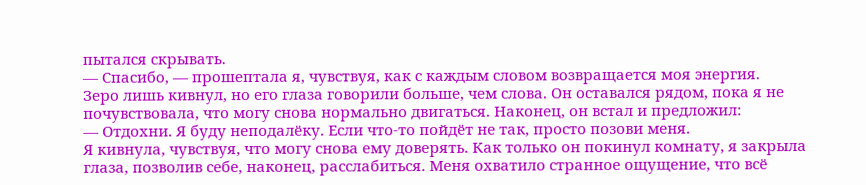пытался скрывать.
— Спасибо, — прошептала я, чувствуя, как с каждым словом возвращается моя энергия.
Зеро лишь кивнул, но его глаза говорили больше, чем слова. Он оставался рядом, пока я не почувствовала, что могу снова нормально двигаться. Наконец, он встал и предложил:
— Отдохни. Я буду неподалёку. Если что-то пойдёт не так, просто позови меня.
Я кивнула, чувствуя, что могу снова ему доверять. Как только он покинул комнату, я закрыла глаза, позволив себе, наконец, расслабиться. Меня охватило странное ощущение, что всё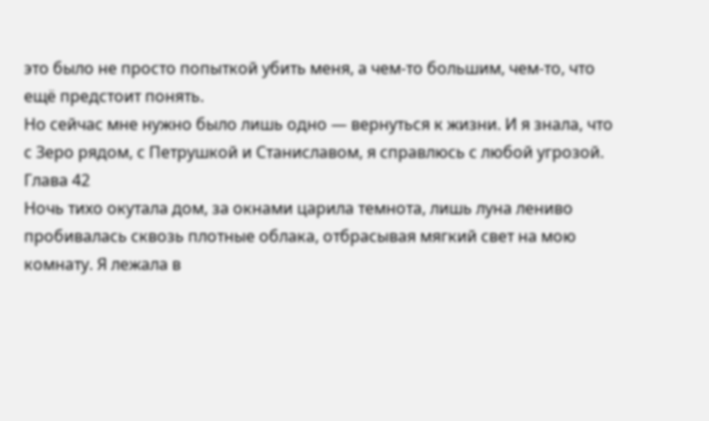это было не просто попыткой убить меня, а чем-то большим, чем-то, что ещё предстоит понять.
Но сейчас мне нужно было лишь одно — вернуться к жизни. И я знала, что с Зеро рядом, с Петрушкой и Станиславом, я справлюсь с любой угрозой.
Глава 42
Ночь тихо окутала дом, за окнами царила темнота, лишь луна лениво пробивалась сквозь плотные облака, отбрасывая мягкий свет на мою комнату. Я лежала в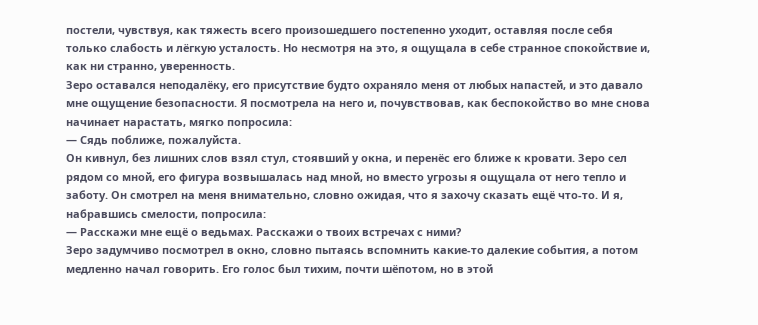постели, чувствуя, как тяжесть всего произошедшего постепенно уходит, оставляя после себя только слабость и лёгкую усталость. Но несмотря на это, я ощущала в себе странное спокойствие и, как ни странно, уверенность.
Зеро оставался неподалёку, его присутствие будто охраняло меня от любых напастей, и это давало мне ощущение безопасности. Я посмотрела на него и, почувствовав, как беспокойство во мне снова начинает нарастать, мягко попросила:
— Сядь поближе, пожалуйста.
Он кивнул, без лишних слов взял стул, стоявший у окна, и перенёс его ближе к кровати. Зеро сел рядом со мной, его фигура возвышалась над мной, но вместо угрозы я ощущала от него тепло и заботу. Он смотрел на меня внимательно, словно ожидая, что я захочу сказать ещё что-то. И я, набравшись смелости, попросила:
— Расскажи мне ещё о ведьмах. Расскажи о твоих встречах с ними?
Зеро задумчиво посмотрел в окно, словно пытаясь вспомнить какие-то далекие события, а потом медленно начал говорить. Его голос был тихим, почти шёпотом, но в этой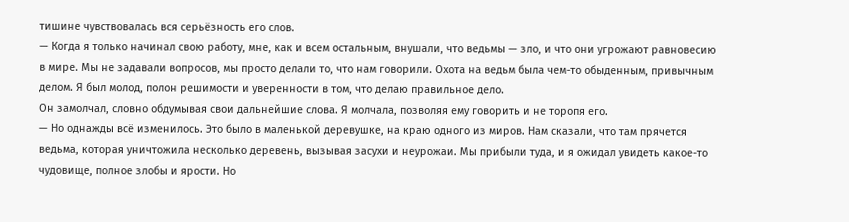тишине чувствовалась вся серьёзность его слов.
— Когда я только начинал свою работу, мне, как и всем остальным, внушали, что ведьмы — зло, и что они угрожают равновесию в мире. Мы не задавали вопросов, мы просто делали то, что нам говорили. Охота на ведьм была чем-то обыденным, привычным делом. Я был молод, полон решимости и уверенности в том, что делаю правильное дело.
Он замолчал, словно обдумывая свои дальнейшие слова. Я молчала, позволяя ему говорить и не торопя его.
— Но однажды всё изменилось. Это было в маленькой деревушке, на краю одного из миров. Нам сказали, что там прячется ведьма, которая уничтожила несколько деревень, вызывая засухи и неурожаи. Мы прибыли туда, и я ожидал увидеть какое-то чудовище, полное злобы и ярости. Но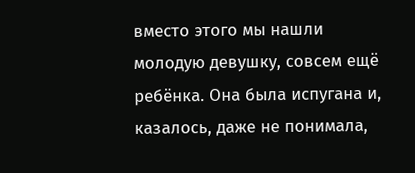вместо этого мы нашли молодую девушку, совсем ещё ребёнка. Она была испугана и, казалось, даже не понимала,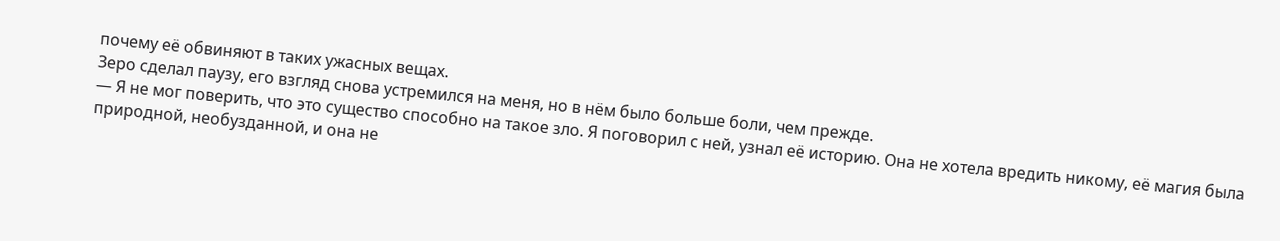почему её обвиняют в таких ужасных вещах.
Зеро сделал паузу, его взгляд снова устремился на меня, но в нём было больше боли, чем прежде.
— Я не мог поверить, что это существо способно на такое зло. Я поговорил с ней, узнал её историю. Она не хотела вредить никому, её магия была природной, необузданной, и она не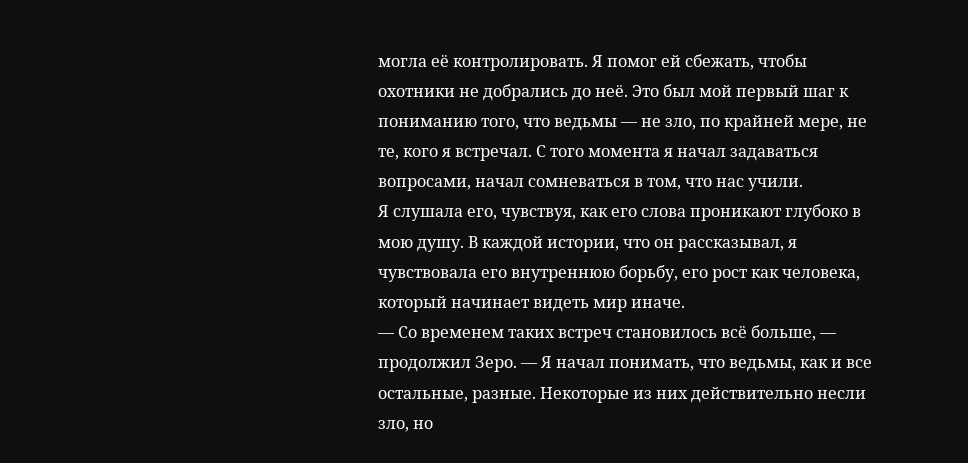могла её контролировать. Я помог ей сбежать, чтобы охотники не добрались до неё. Это был мой первый шаг к пониманию того, что ведьмы — не зло, по крайней мере, не те, кого я встречал. С того момента я начал задаваться вопросами, начал сомневаться в том, что нас учили.
Я слушала его, чувствуя, как его слова проникают глубоко в мою душу. В каждой истории, что он рассказывал, я чувствовала его внутреннюю борьбу, его рост как человека, который начинает видеть мир иначе.
— Со временем таких встреч становилось всё больше, — продолжил Зеро. — Я начал понимать, что ведьмы, как и все остальные, разные. Некоторые из них действительно несли зло, но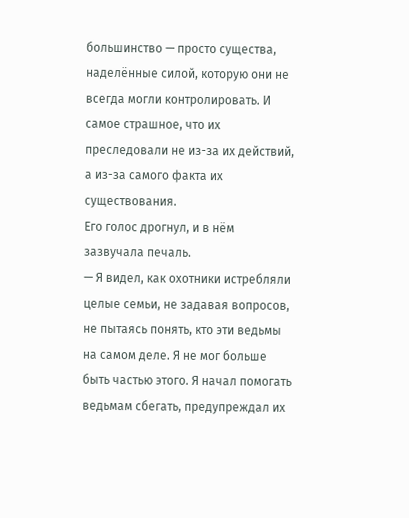большинство — просто существа, наделённые силой, которую они не всегда могли контролировать. И самое страшное, что их преследовали не из-за их действий, а из-за самого факта их существования.
Его голос дрогнул, и в нём зазвучала печаль.
— Я видел, как охотники истребляли целые семьи, не задавая вопросов, не пытаясь понять, кто эти ведьмы на самом деле. Я не мог больше быть частью этого. Я начал помогать ведьмам сбегать, предупреждал их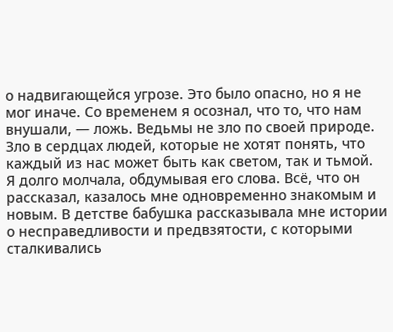о надвигающейся угрозе. Это было опасно, но я не мог иначе. Со временем я осознал, что то, что нам внушали, — ложь. Ведьмы не зло по своей природе. Зло в сердцах людей, которые не хотят понять, что каждый из нас может быть как светом, так и тьмой.
Я долго молчала, обдумывая его слова. Всё, что он рассказал, казалось мне одновременно знакомым и новым. В детстве бабушка рассказывала мне истории о несправедливости и предвзятости, с которыми сталкивались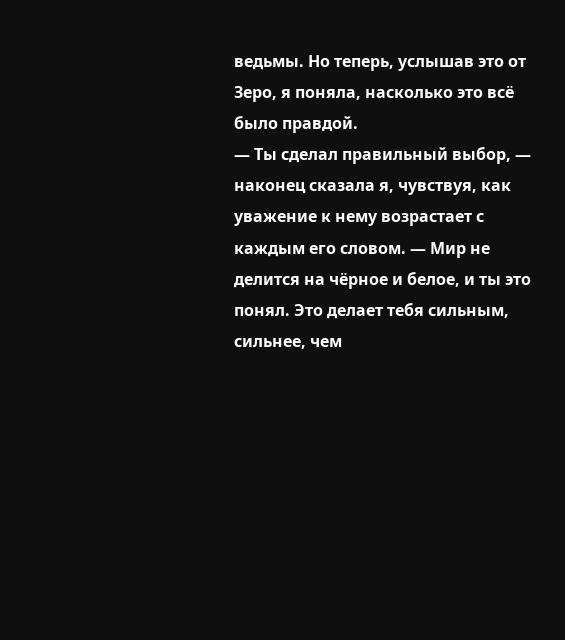ведьмы. Но теперь, услышав это от Зеро, я поняла, насколько это всё было правдой.
— Ты сделал правильный выбор, — наконец сказала я, чувствуя, как уважение к нему возрастает с каждым его словом. — Мир не делится на чёрное и белое, и ты это понял. Это делает тебя сильным, сильнее, чем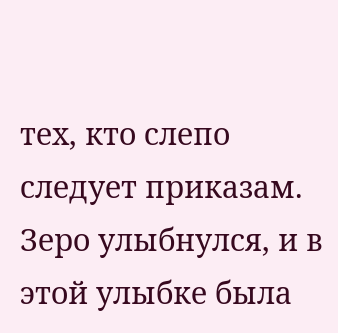тех, кто слепо следует приказам.
Зеро улыбнулся, и в этой улыбке была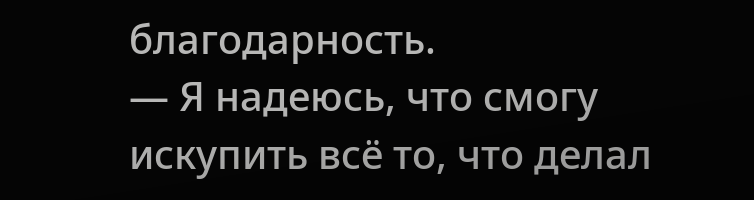благодарность.
— Я надеюсь, что смогу искупить всё то, что делал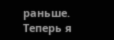раньше. Теперь я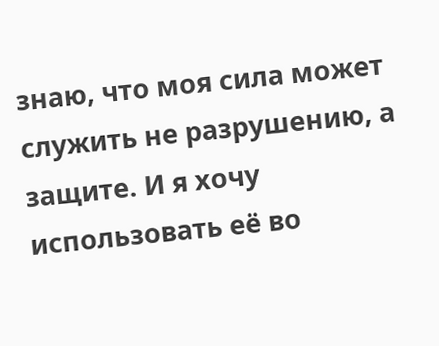знаю, что моя сила может служить не разрушению, а защите. И я хочу использовать её во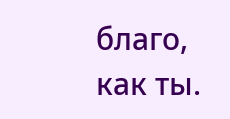благо, как ты.